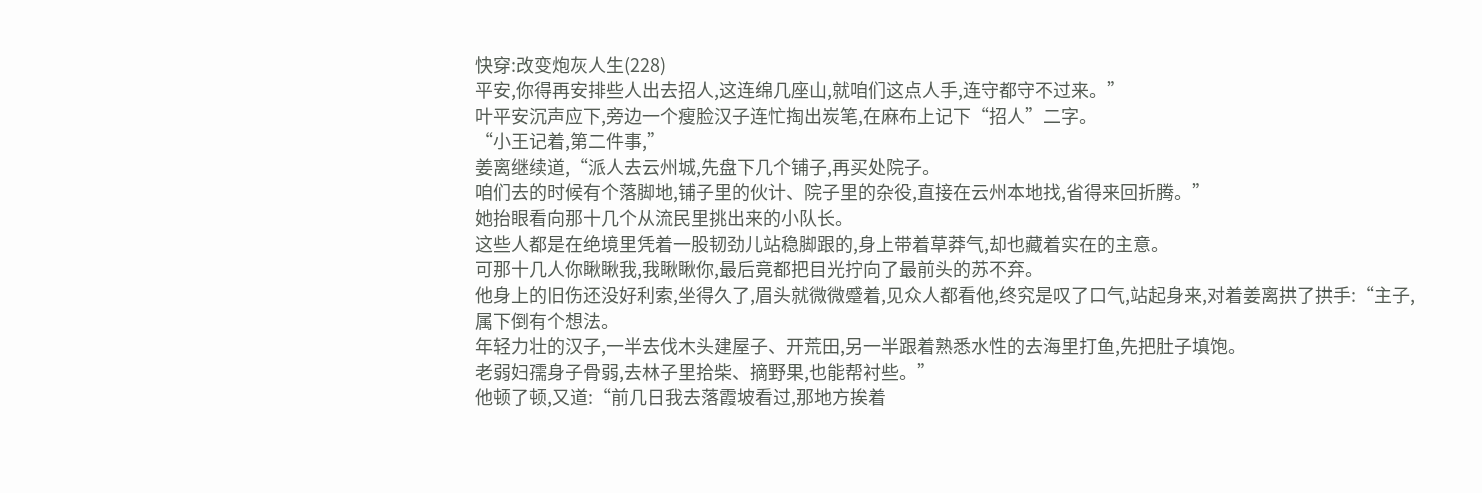快穿:改变炮灰人生(228)
平安,你得再安排些人出去招人,这连绵几座山,就咱们这点人手,连守都守不过来。”
叶平安沉声应下,旁边一个瘦脸汉子连忙掏出炭笔,在麻布上记下“招人”二字。
“小王记着,第二件事,”
姜离继续道,“派人去云州城,先盘下几个铺子,再买处院子。
咱们去的时候有个落脚地,铺子里的伙计、院子里的杂役,直接在云州本地找,省得来回折腾。”
她抬眼看向那十几个从流民里挑出来的小队长。
这些人都是在绝境里凭着一股韧劲儿站稳脚跟的,身上带着草莽气,却也藏着实在的主意。
可那十几人你瞅瞅我,我瞅瞅你,最后竟都把目光拧向了最前头的苏不弃。
他身上的旧伤还没好利索,坐得久了,眉头就微微蹙着,见众人都看他,终究是叹了口气,站起身来,对着姜离拱了拱手:“主子,属下倒有个想法。
年轻力壮的汉子,一半去伐木头建屋子、开荒田,另一半跟着熟悉水性的去海里打鱼,先把肚子填饱。
老弱妇孺身子骨弱,去林子里拾柴、摘野果,也能帮衬些。”
他顿了顿,又道:“前几日我去落霞坡看过,那地方挨着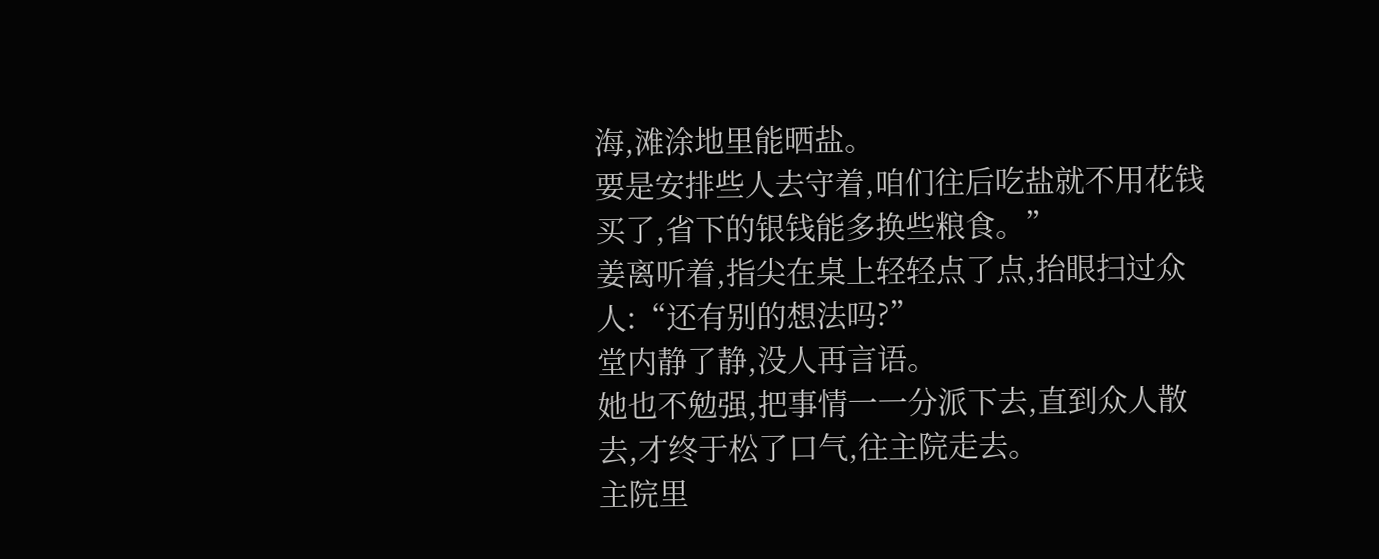海,滩涂地里能晒盐。
要是安排些人去守着,咱们往后吃盐就不用花钱买了,省下的银钱能多换些粮食。”
姜离听着,指尖在桌上轻轻点了点,抬眼扫过众人:“还有别的想法吗?”
堂内静了静,没人再言语。
她也不勉强,把事情一一分派下去,直到众人散去,才终于松了口气,往主院走去。
主院里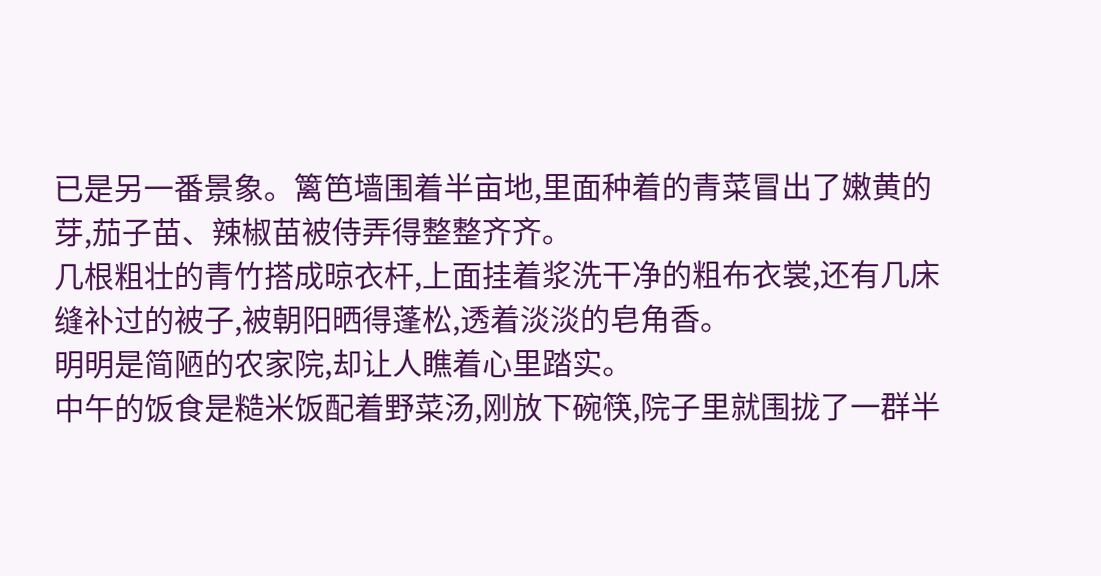已是另一番景象。篱笆墙围着半亩地,里面种着的青菜冒出了嫩黄的芽,茄子苗、辣椒苗被侍弄得整整齐齐。
几根粗壮的青竹搭成晾衣杆,上面挂着浆洗干净的粗布衣裳,还有几床缝补过的被子,被朝阳晒得蓬松,透着淡淡的皂角香。
明明是简陋的农家院,却让人瞧着心里踏实。
中午的饭食是糙米饭配着野菜汤,刚放下碗筷,院子里就围拢了一群半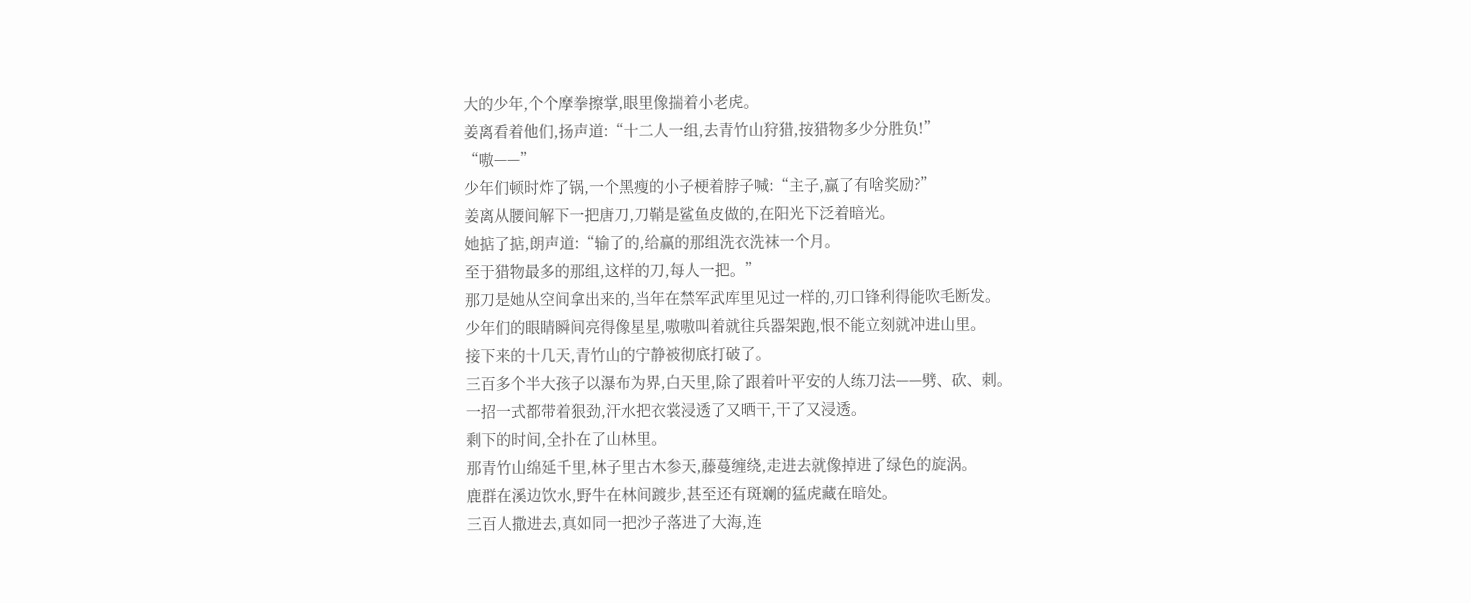大的少年,个个摩拳擦掌,眼里像揣着小老虎。
姜离看着他们,扬声道:“十二人一组,去青竹山狩猎,按猎物多少分胜负!”
“嗷——”
少年们顿时炸了锅,一个黑瘦的小子梗着脖子喊:“主子,赢了有啥奖励?”
姜离从腰间解下一把唐刀,刀鞘是鲨鱼皮做的,在阳光下泛着暗光。
她掂了掂,朗声道:“输了的,给赢的那组洗衣洗袜一个月。
至于猎物最多的那组,这样的刀,每人一把。”
那刀是她从空间拿出来的,当年在禁军武库里见过一样的,刃口锋利得能吹毛断发。
少年们的眼睛瞬间亮得像星星,嗷嗷叫着就往兵器架跑,恨不能立刻就冲进山里。
接下来的十几天,青竹山的宁静被彻底打破了。
三百多个半大孩子以瀑布为界,白天里,除了跟着叶平安的人练刀法——劈、砍、刺。
一招一式都带着狠劲,汗水把衣裳浸透了又晒干,干了又浸透。
剩下的时间,全扑在了山林里。
那青竹山绵延千里,林子里古木参天,藤蔓缠绕,走进去就像掉进了绿色的旋涡。
鹿群在溪边饮水,野牛在林间踱步,甚至还有斑斓的猛虎藏在暗处。
三百人撒进去,真如同一把沙子落进了大海,连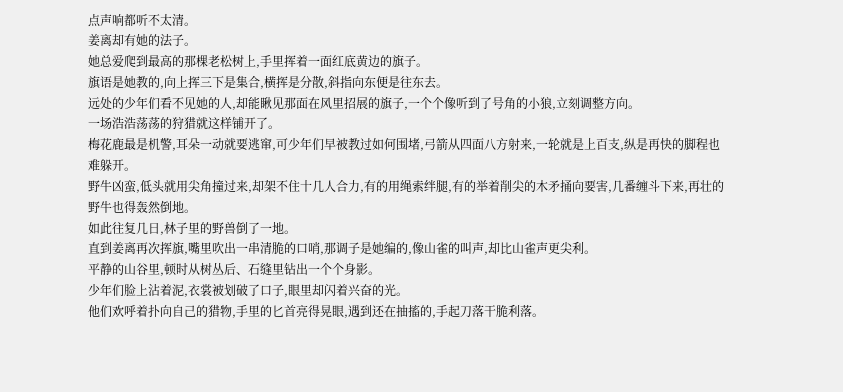点声响都听不太清。
姜离却有她的法子。
她总爱爬到最高的那棵老松树上,手里挥着一面红底黄边的旗子。
旗语是她教的,向上挥三下是集合,横挥是分散,斜指向东便是往东去。
远处的少年们看不见她的人,却能瞅见那面在风里招展的旗子,一个个像听到了号角的小狼,立刻调整方向。
一场浩浩荡荡的狩猎就这样铺开了。
梅花鹿最是机警,耳朵一动就要逃窜,可少年们早被教过如何围堵,弓箭从四面八方射来,一轮就是上百支,纵是再快的脚程也难躲开。
野牛凶蛮,低头就用尖角撞过来,却架不住十几人合力,有的用绳索绊腿,有的举着削尖的木矛捅向要害,几番缠斗下来,再壮的野牛也得轰然倒地。
如此往复几日,林子里的野兽倒了一地。
直到姜离再次挥旗,嘴里吹出一串清脆的口哨,那调子是她编的,像山雀的叫声,却比山雀声更尖利。
平静的山谷里,顿时从树丛后、石缝里钻出一个个身影。
少年们脸上沾着泥,衣裳被划破了口子,眼里却闪着兴奋的光。
他们欢呼着扑向自己的猎物,手里的匕首亮得晃眼,遇到还在抽搐的,手起刀落干脆利落。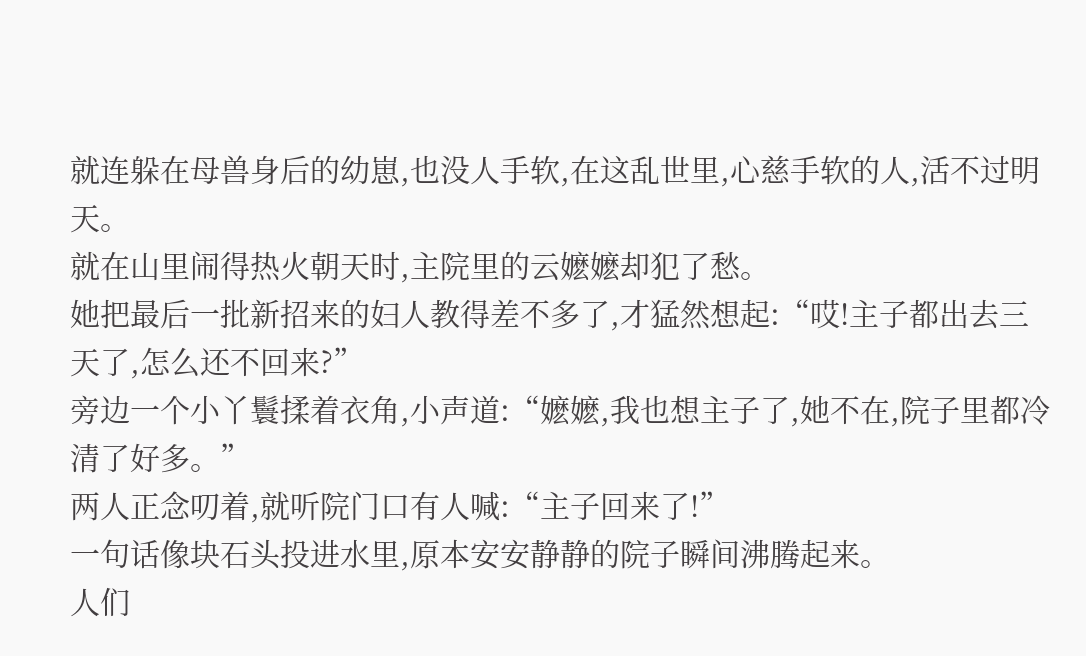就连躲在母兽身后的幼崽,也没人手软,在这乱世里,心慈手软的人,活不过明天。
就在山里闹得热火朝天时,主院里的云嬷嬷却犯了愁。
她把最后一批新招来的妇人教得差不多了,才猛然想起:“哎!主子都出去三天了,怎么还不回来?”
旁边一个小丫鬟揉着衣角,小声道:“嬷嬷,我也想主子了,她不在,院子里都冷清了好多。”
两人正念叨着,就听院门口有人喊:“主子回来了!”
一句话像块石头投进水里,原本安安静静的院子瞬间沸腾起来。
人们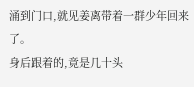涌到门口,就见姜离带着一群少年回来了。
身后跟着的,竟是几十头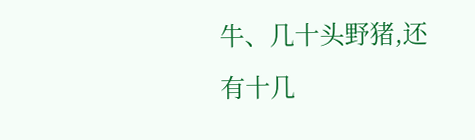牛、几十头野猪,还有十几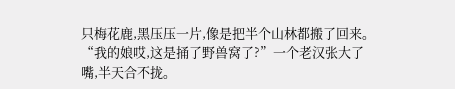只梅花鹿,黑压压一片,像是把半个山林都搬了回来。
“我的娘哎,这是捅了野兽窝了?”一个老汉张大了嘴,半天合不拢。